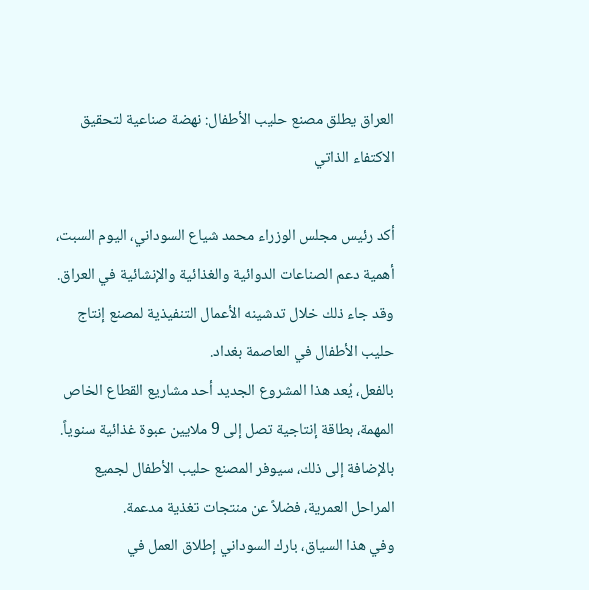العراق يطلق مصنع حليب الأطفال: نهضة صناعية لتحقيق الاكتفاء الذاتي

أكد رئيس مجلس الوزراء محمد شياع السوداني، اليوم السبت، أهمية دعم الصناعات الدوائية والغذائية والإنشائية في العراق. وقد جاء ذلك خلال تدشينه الأعمال التنفيذية لمصنع إنتاج حليب الأطفال في العاصمة بغداد.
بالفعل، يُعد هذا المشروع الجديد أحد مشاريع القطاع الخاص المهمة، بطاقة إنتاجية تصل إلى 9 ملايين عبوة غذائية سنوياً. بالإضافة إلى ذلك، سيوفر المصنع حليب الأطفال لجميع المراحل العمرية، فضلاً عن منتجات تغذية مدعمة.
وفي هذا السياق، بارك السوداني إطلاق العمل في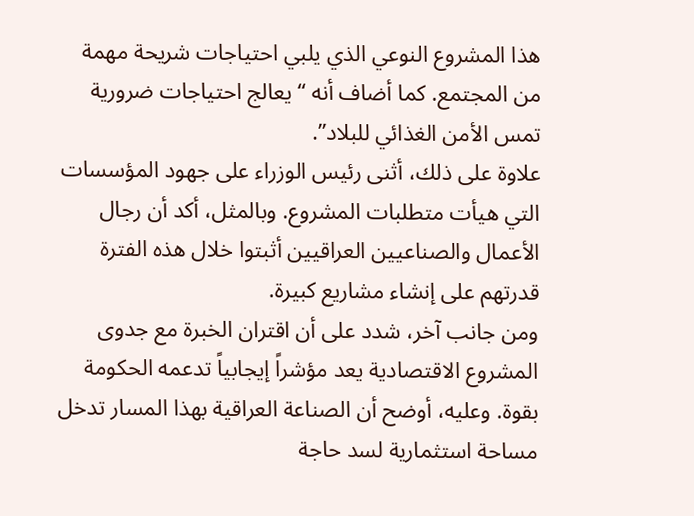هذا المشروع النوعي الذي يلبي احتياجات شريحة مهمة من المجتمع. كما أضاف أنه “يعالج احتياجات ضرورية تمس الأمن الغذائي للبلاد”.
علاوة على ذلك، أثنى رئيس الوزراء على جهود المؤسسات التي هيأت متطلبات المشروع. وبالمثل، أكد أن رجال الأعمال والصناعيين العراقيين أثبتوا خلال هذه الفترة قدرتهم على إنشاء مشاريع كبيرة.
ومن جانب آخر، شدد على أن اقتران الخبرة مع جدوى المشروع الاقتصادية يعد مؤشراً إيجابياً تدعمه الحكومة بقوة. وعليه، أوضح أن الصناعة العراقية بهذا المسار تدخل مساحة استثمارية لسد حاجة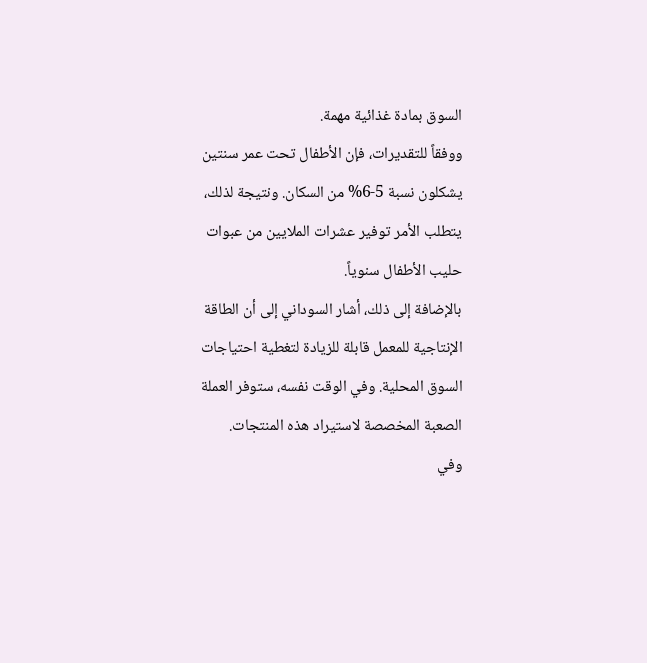السوق بمادة غذائية مهمة.
ووفقاً للتقديرات، فإن الأطفال تحت عمر سنتين يشكلون نسبة 5-6% من السكان. ونتيجة لذلك، يتطلب الأمر توفير عشرات الملايين من عبوات حليب الأطفال سنوياً.
بالإضافة إلى ذلك، أشار السوداني إلى أن الطاقة الإنتاجية للمعمل قابلة للزيادة لتغطية احتياجات السوق المحلية. وفي الوقت نفسه، ستوفر العملة الصعبة المخصصة لاستيراد هذه المنتجات.
وفي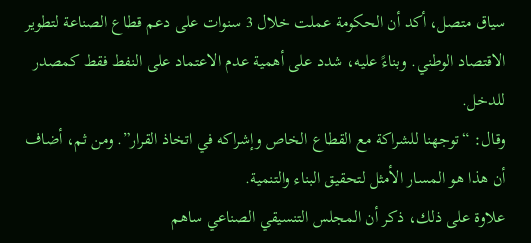سياق متصل، أكد أن الحكومة عملت خلال 3 سنوات على دعم قطاع الصناعة لتطوير الاقتصاد الوطني. وبناءً عليه، شدد على أهمية عدم الاعتماد على النفط فقط كمصدر للدخل.
وقال: “توجهنا للشراكة مع القطاع الخاص وإشراكه في اتخاذ القرار”. ومن ثم، أضاف أن هذا هو المسار الأمثل لتحقيق البناء والتنمية.
علاوة على ذلك، ذكر أن المجلس التنسيقي الصناعي ساهم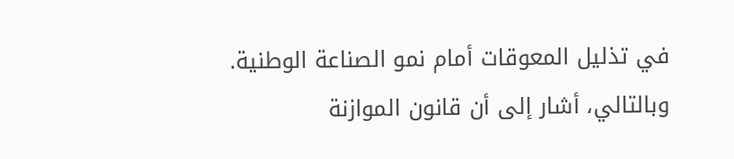في تذليل المعوقات أمام نمو الصناعة الوطنية. وبالتالي، أشار إلى أن قانون الموازنة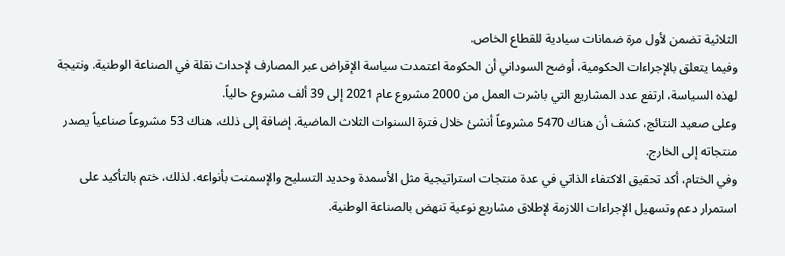الثلاثية تضمن لأول مرة ضمانات سيادية للقطاع الخاص.
وفيما يتعلق بالإجراءات الحكومية، أوضح السوداني أن الحكومة اعتمدت سياسة الإقراض عبر المصارف لإحداث نقلة في الصناعة الوطنية. ونتيجة لهذه السياسة، ارتفع عدد المشاريع التي باشرت العمل من 2000 مشروع عام 2021 إلى 39 ألف مشروع حالياً.
وعلى صعيد النتائج، كشف أن هناك 5470 مشروعاً أنشئ خلال فترة السنوات الثلاث الماضية. إضافة إلى ذلك، هناك 53 مشروعاً صناعياً يصدر منتجاته إلى الخارج.
وفي الختام، أكد تحقيق الاكتفاء الذاتي في عدة منتجات استراتيجية مثل الأسمدة وحديد التسليح والإسمنت بأنواعه. لذلك، ختم بالتأكيد على استمرار دعم وتسهيل الإجراءات اللازمة لإطلاق مشاريع نوعية تنهض بالصناعة الوطنية.